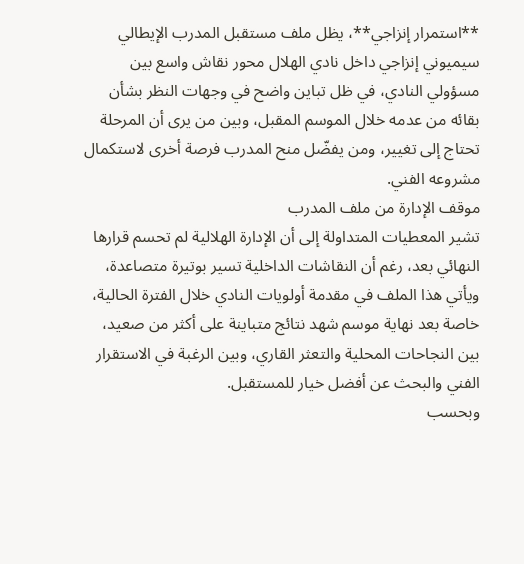**استمرار إنزاجي**، يظل ملف مستقبل المدرب الإيطالي سيميوني إنزاجي داخل نادي الهلال محور نقاش واسع بين مسؤولي النادي، في ظل تباين واضح في وجهات النظر بشأن بقائه من عدمه خلال الموسم المقبل، وبين من يرى أن المرحلة تحتاج إلى تغيير، ومن يفضّل منح المدرب فرصة أخرى لاستكمال مشروعه الفني.
موقف الإدارة من ملف المدرب
تشير المعطيات المتداولة إلى أن الإدارة الهلالية لم تحسم قرارها النهائي بعد، رغم أن النقاشات الداخلية تسير بوتيرة متصاعدة، ويأتي هذا الملف في مقدمة أولويات النادي خلال الفترة الحالية، خاصة بعد نهاية موسم شهد نتائج متباينة على أكثر من صعيد، بين النجاحات المحلية والتعثر القاري، وبين الرغبة في الاستقرار الفني والبحث عن أفضل خيار للمستقبل.
وبحسب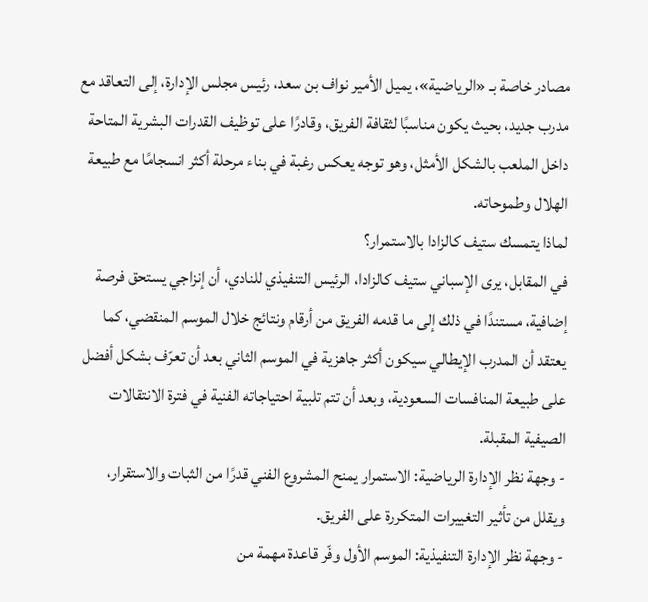مصادر خاصة بـ «الرياضية»، يميل الأمير نواف بن سعد، رئيس مجلس الإدارة، إلى التعاقد مع مدرب جديد، بحيث يكون مناسبًا لثقافة الفريق، وقادرًا على توظيف القدرات البشرية المتاحة داخل الملعب بالشكل الأمثل، وهو توجه يعكس رغبة في بناء مرحلة أكثر انسجامًا مع طبيعة الهلال وطموحاته.
لماذا يتمسك ستيف كالزادا بالاستمرار؟
في المقابل، يرى الإسباني ستيف كالزادا، الرئيس التنفيذي للنادي، أن إنزاجي يستحق فرصة إضافية، مستندًا في ذلك إلى ما قدمه الفريق من أرقام ونتائج خلال الموسم المنقضي، كما يعتقد أن المدرب الإيطالي سيكون أكثر جاهزية في الموسم الثاني بعد أن تعرّف بشكل أفضل على طبيعة المنافسات السعودية، وبعد أن تتم تلبية احتياجاته الفنية في فترة الانتقالات الصيفية المقبلة.
- وجهة نظر الإدارة الرياضية: الاستمرار يمنح المشروع الفني قدرًا من الثبات والاستقرار، ويقلل من تأثير التغييرات المتكررة على الفريق.
- وجهة نظر الإدارة التنفيذية: الموسم الأول وفّر قاعدة مهمة من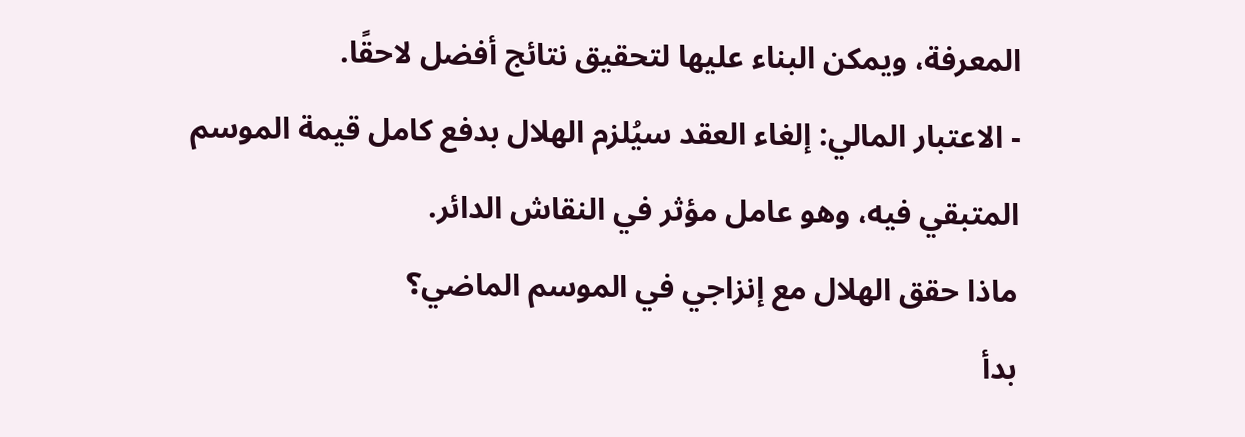المعرفة، ويمكن البناء عليها لتحقيق نتائج أفضل لاحقًا.
- الاعتبار المالي: إلغاء العقد سيُلزم الهلال بدفع كامل قيمة الموسم المتبقي فيه، وهو عامل مؤثر في النقاش الدائر.
ماذا حقق الهلال مع إنزاجي في الموسم الماضي؟
بدأ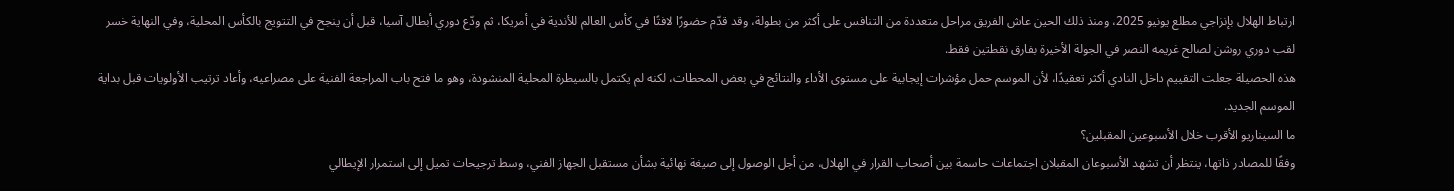ارتباط الهلال بإنزاجي مطلع يونيو 2025، ومنذ ذلك الحين عاش الفريق مراحل متعددة من التنافس على أكثر من بطولة، وقد قدّم حضورًا لافتًا في كأس العالم للأندية في أمريكا، ثم ودّع دوري أبطال آسيا، قبل أن ينجح في التتويج بالكأس المحلية، وفي النهاية خسر لقب دوري روشن لصالح غريمه النصر في الجولة الأخيرة بفارق نقطتين فقط.
هذه الحصيلة جعلت التقييم داخل النادي أكثر تعقيدًا، لأن الموسم حمل مؤشرات إيجابية على مستوى الأداء والنتائج في بعض المحطات، لكنه لم يكتمل بالسيطرة المحلية المنشودة، وهو ما فتح باب المراجعة الفنية على مصراعيه، وأعاد ترتيب الأولويات قبل بداية الموسم الجديد.
ما السيناريو الأقرب خلال الأسبوعين المقبلين؟
وفقًا للمصادر ذاتها، ينتظر أن تشهد الأسبوعان المقبلان اجتماعات حاسمة بين أصحاب القرار في الهلال، من أجل الوصول إلى صيغة نهائية بشأن مستقبل الجهاز الفني، وسط ترجيحات تميل إلى استمرار الإيطالي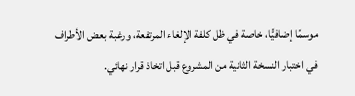موسمًا إضافيًّا، خاصة في ظل كلفة الإلغاء المرتفعة، ورغبة بعض الأطراف في اختبار النسخة الثانية من المشروع قبل اتخاذ قرار نهائي.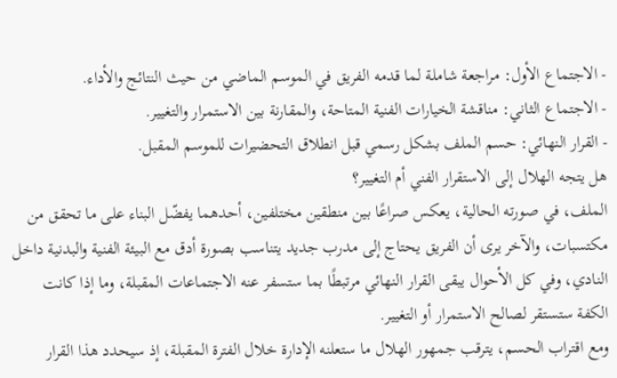- الاجتماع الأول: مراجعة شاملة لما قدمه الفريق في الموسم الماضي من حيث النتائج والأداء.
- الاجتماع الثاني: مناقشة الخيارات الفنية المتاحة، والمقارنة بين الاستمرار والتغيير.
- القرار النهائي: حسم الملف بشكل رسمي قبل انطلاق التحضيرات للموسم المقبل.
هل يتجه الهلال إلى الاستقرار الفني أم التغيير؟
الملف، في صورته الحالية، يعكس صراعًا بين منطقين مختلفين، أحدهما يفضّل البناء على ما تحقق من مكتسبات، والآخر يرى أن الفريق يحتاج إلى مدرب جديد يتناسب بصورة أدق مع البيئة الفنية والبدنية داخل النادي، وفي كل الأحوال يبقى القرار النهائي مرتبطًا بما ستسفر عنه الاجتماعات المقبلة، وما إذا كانت الكفة ستستقر لصالح الاستمرار أو التغيير.
ومع اقتراب الحسم، يترقب جمهور الهلال ما ستعلنه الإدارة خلال الفترة المقبلة، إذ سيحدد هذا القرار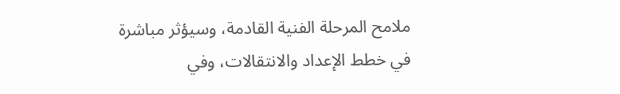ملامح المرحلة الفنية القادمة، وسيؤثر مباشرة في خطط الإعداد والانتقالات، وفي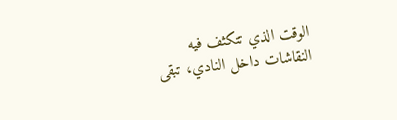الوقت الذي تتكثف فيه النقاشات داخل النادي، تبقى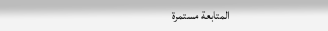المتابعة مستمرة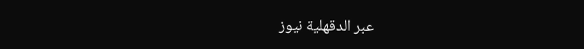عبر الدقهلية نيوز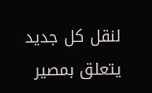لنقل كل جديد يتعلق بمصير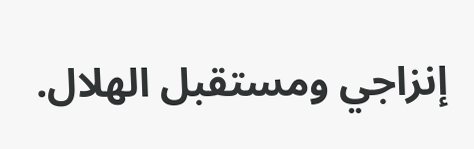إنزاجي ومستقبل الهلال.